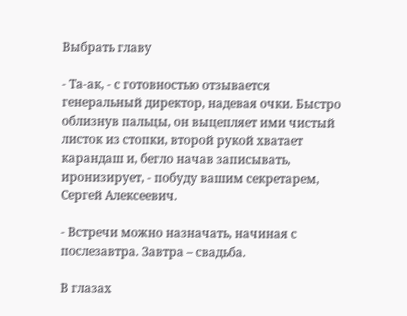Выбрать главу

- Та-ак, - с готовностью отзывается генеральный директор, надевая очки. Быстро облизнув пальцы, он выцепляет ими чистый листок из стопки, второй рукой хватает карандаш и, бегло начав записывать, иронизирует, - побуду вашим секретарем, Сергей Алексеевич.

- Встречи можно назначать, начиная с послезавтра. Завтра – свадьба.

В глазах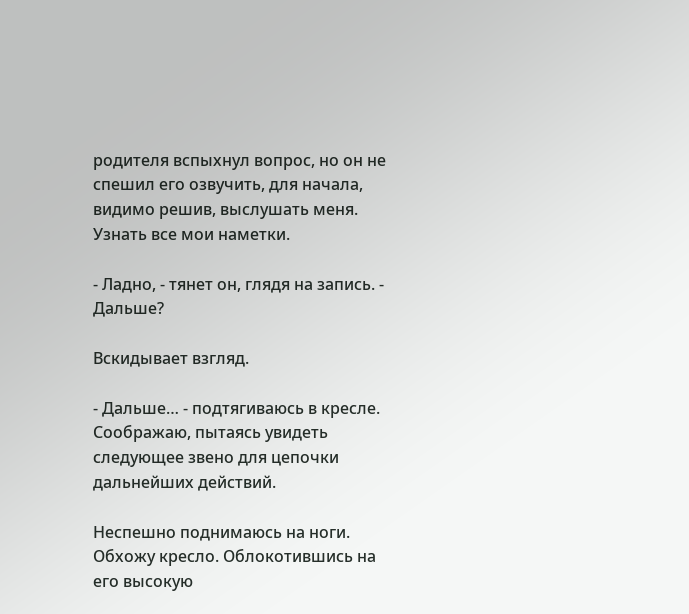родителя вспыхнул вопрос, но он не спешил его озвучить, для начала, видимо решив, выслушать меня. Узнать все мои наметки.

- Ладно, - тянет он, глядя на запись. - Дальше?

Вскидывает взгляд.

- Дальше… - подтягиваюсь в кресле. Соображаю, пытаясь увидеть следующее звено для цепочки дальнейших действий.

Неспешно поднимаюсь на ноги. Обхожу кресло. Облокотившись на его высокую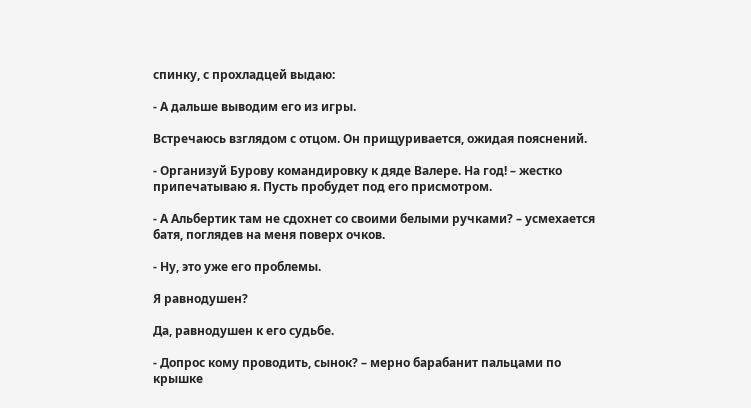спинку, с прохладцей выдаю:

- А дальше выводим его из игры.

Встречаюсь взглядом с отцом. Он прищуривается, ожидая пояснений.

- Организуй Бурову командировку к дяде Валере. На год! – жестко припечатываю я. Пусть пробудет под его присмотром.

- А Альбертик там не сдохнет со своими белыми ручками? – усмехается батя, поглядев на меня поверх очков.

- Ну, это уже его проблемы.

Я равнодушен?

Да, равнодушен к его судьбе.

- Допрос кому проводить, сынок? – мерно барабанит пальцами по крышке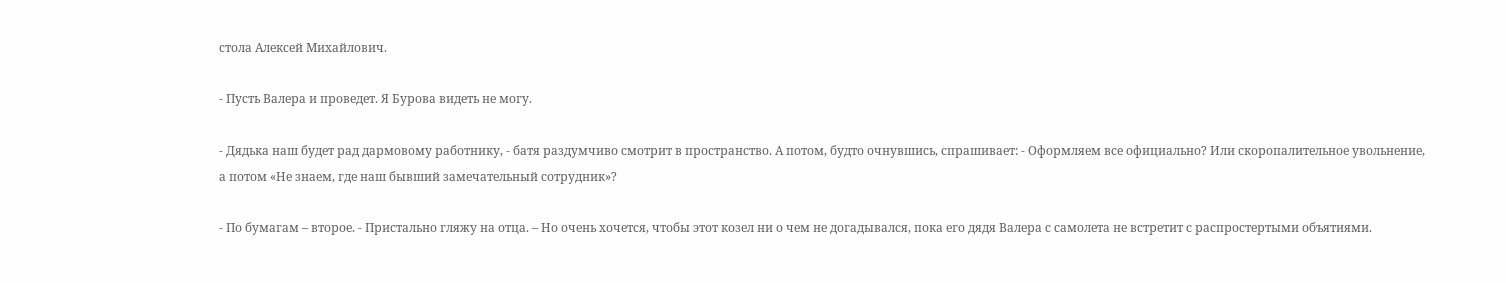стола Алексей Михайлович.

- Пусть Валера и проведет. Я Бурова видеть не могу.

- Дядька наш будет рад дармовому работнику, - батя раздумчиво смотрит в пространство. А потом, будто очнувшись, спрашивает: - Оформляем все официально? Или скоропалительное увольнение, а потом «Не знаем, где наш бывший замечательный сотрудник»?

- По бумагам – второе. - Пристально гляжу на отца. – Но очень хочется, чтобы этот козел ни о чем не догадывался, пока его дядя Валера с самолета не встретит с распростертыми объятиями.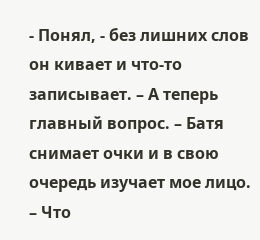- Понял, - без лишних слов он кивает и что-то записывает. – А теперь главный вопрос. – Батя снимает очки и в свою очередь изучает мое лицо. – Что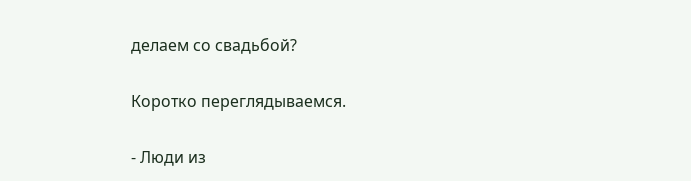делаем со свадьбой?

Коротко переглядываемся.

- Люди из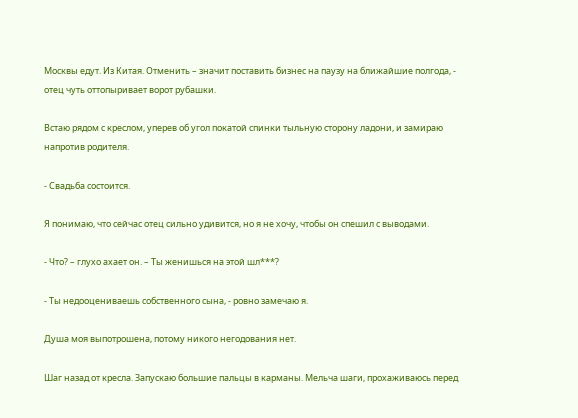Москвы едут. Из Китая. Отменить – значит поставить бизнес на паузу на ближайшие полгода, - отец чуть оттопыривает ворот рубашки.

Встаю рядом с креслом, уперев об угол покатой спинки тыльную сторону ладони, и замираю напротив родителя.

- Свадьба состоится.

Я понимаю, что сейчас отец сильно удивится, но я не хочу, чтобы он спешил с выводами.

- Что? – глухо ахает он. – Ты женишься на этой шл***?

- Ты недооцениваешь собственного сына, - ровно замечаю я.

Душа моя выпотрошена, потому никого негодования нет.

Шаг назад от кресла. Запускаю большие пальцы в карманы. Мельча шаги, прохаживаюсь перед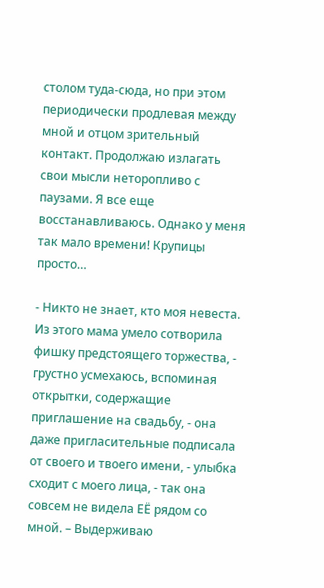столом туда-сюда, но при этом периодически продлевая между мной и отцом зрительный контакт. Продолжаю излагать свои мысли неторопливо с паузами. Я все еще восстанавливаюсь. Однако у меня так мало времени! Крупицы просто…

- Никто не знает, кто моя невеста. Из этого мама умело сотворила фишку предстоящего торжества, - грустно усмехаюсь, вспоминая открытки, содержащие приглашение на свадьбу, - она даже пригласительные подписала от своего и твоего имени, - улыбка сходит с моего лица, - так она совсем не видела ЕЁ рядом со мной. – Выдерживаю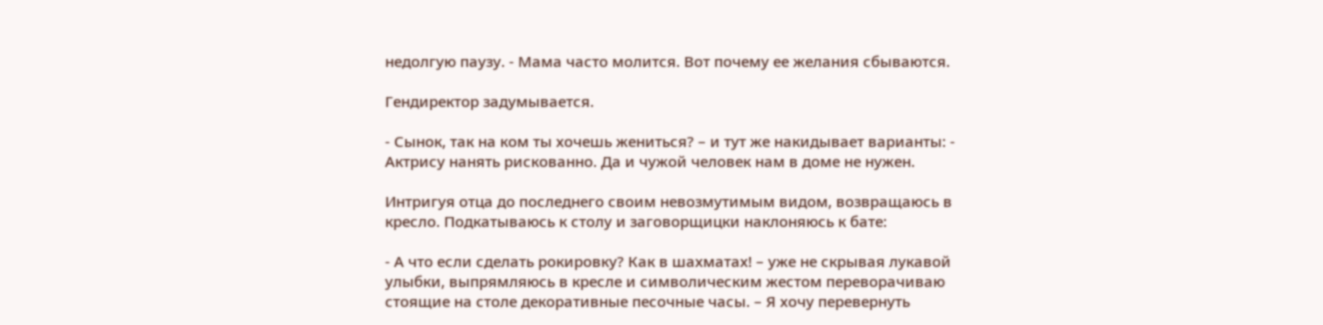недолгую паузу. - Мама часто молится. Вот почему ее желания сбываются.

Гендиректор задумывается.

- Сынок, так на ком ты хочешь жениться? – и тут же накидывает варианты: - Актрису нанять рискованно. Да и чужой человек нам в доме не нужен.

Интригуя отца до последнего своим невозмутимым видом, возвращаюсь в кресло. Подкатываюсь к столу и заговорщицки наклоняюсь к бате:

- А что если сделать рокировку? Как в шахматах! – уже не скрывая лукавой улыбки, выпрямляюсь в кресле и символическим жестом переворачиваю стоящие на столе декоративные песочные часы. – Я хочу перевернуть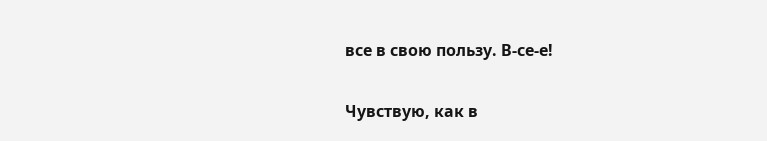все в свою пользу. В-се-е!

Чувствую, как в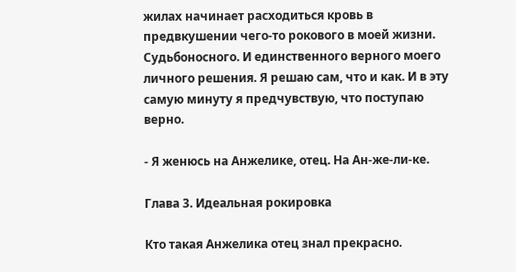жилах начинает расходиться кровь в предвкушении чего-то рокового в моей жизни. Судьбоносного. И единственного верного моего личного решения. Я решаю сам, что и как. И в эту самую минуту я предчувствую, что поступаю верно.

- Я женюсь на Анжелике, отец. На Ан-же-ли-ке.

Глава 3. Идеальная рокировка

Кто такая Анжелика отец знал прекрасно.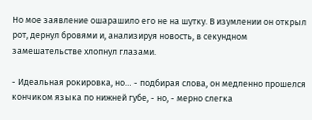Но мое заявление ошарашило его не на шутку. В изумлении он открыл рот, дернул бровями и, анализируя новость, в секундном замешательстве хлопнул глазами.

- Идеальная рокировка, но… - подбирая слова, он медленно прошелся кончиком языка по нижней губе, - но, - мерно слегка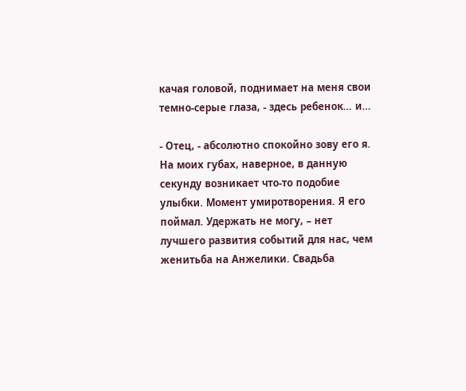качая головой, поднимает на меня свои темно-серые глаза, - здесь ребенок… и…

- Отец, - абсолютно спокойно зову его я. На моих губах, наверное, в данную секунду возникает что-то подобие улыбки. Момент умиротворения. Я его поймал. Удержать не могу, – нет лучшего развития событий для нас, чем женитьба на Анжелики. Свадьба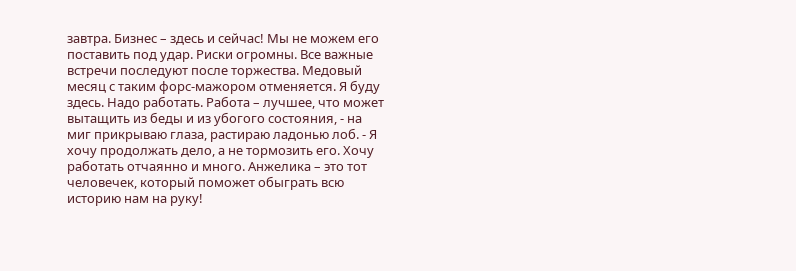завтра. Бизнес – здесь и сейчас! Мы не можем его поставить под удар. Риски огромны. Все важные встречи последуют после торжества. Медовый месяц с таким форс-мажором отменяется. Я буду здесь. Надо работать. Работа – лучшее, что может вытащить из беды и из убогого состояния, - на миг прикрываю глаза, растираю ладонью лоб. - Я хочу продолжать дело, а не тормозить его. Хочу работать отчаянно и много. Анжелика – это тот человечек, который поможет обыграть всю историю нам на руку!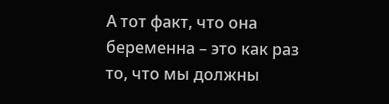А тот факт, что она беременна – это как раз то, что мы должны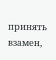принять взамен,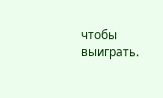чтобы выиграть.